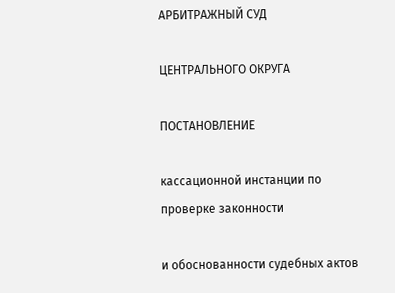АРБИТРАЖНЫЙ СУД

ЦЕНТРАЛЬНОГО ОКРУГА

ПОСТАНОВЛЕНИЕ

кассационной инстанции по проверке законности

и обоснованности судебных актов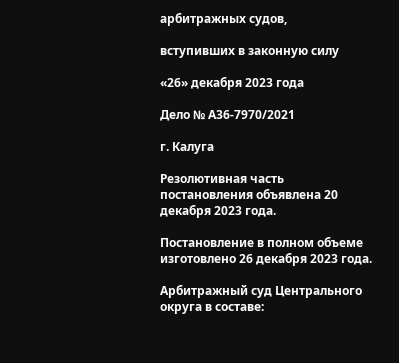арбитражных судов,

вступивших в законную силу

«26» декабря 2023 года

Дело № А36-7970/2021

г. Калуга

Резолютивная часть постановления объявлена 20 декабря 2023 года.

Постановление в полном объеме изготовлено 26 декабря 2023 года.

Арбитражный суд Центрального округа в составе: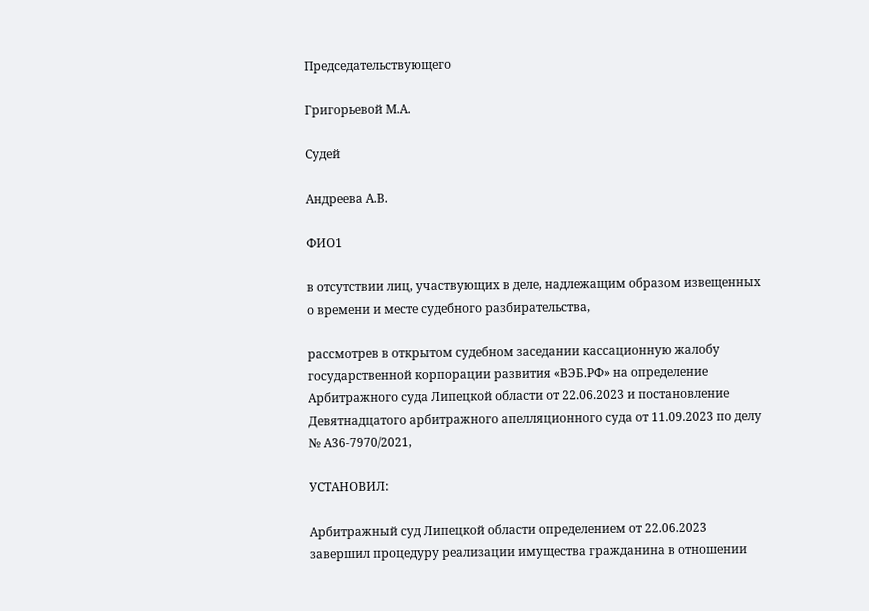Председательствующего

Григорьевой М.А.

Судей

Андреева А.В.

ФИО1

в отсутствии лиц, участвующих в деле, надлежащим образом извещенных о времени и месте судебного разбирательства,

рассмотрев в открытом судебном заседании кассационную жалобу государственной корпорации развития «ВЭБ.РФ» на определение Арбитражного суда Липецкой области от 22.06.2023 и постановление Девятнадцатого арбитражного апелляционного суда от 11.09.2023 по делу № А36-7970/2021,

УСТАНОВИЛ:

Арбитражный суд Липецкой области определением от 22.06.2023 завершил процедуру реализации имущества гражданина в отношении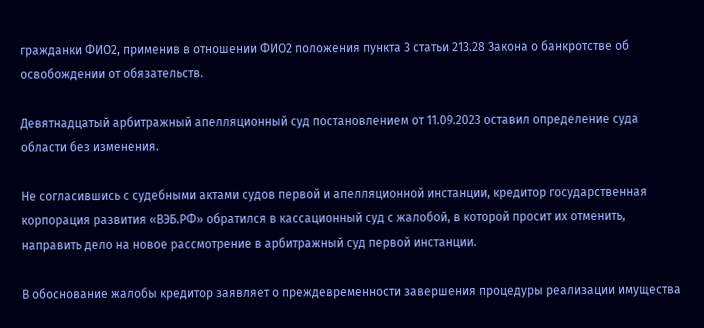гражданки ФИО2, применив в отношении ФИО2 положения пункта 3 статьи 213.28 Закона о банкротстве об освобождении от обязательств.

Девятнадцатый арбитражный апелляционный суд постановлением от 11.09.2023 оставил определение суда области без изменения.

Не согласившись с судебными актами судов первой и апелляционной инстанции, кредитор государственная корпорация развития «ВЭБ.РФ» обратился в кассационный суд с жалобой, в которой просит их отменить, направить дело на новое рассмотрение в арбитражный суд первой инстанции.

В обоснование жалобы кредитор заявляет о преждевременности завершения процедуры реализации имущества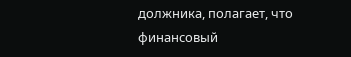должника, полагает, что финансовый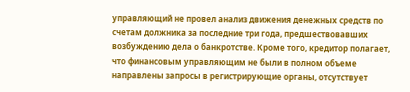управляющий не провел анализ движения денежных средств по счетам должника за последние три года, предшествовавших возбуждению дела о банкротстве. Кроме того, кредитор полагает, что финансовым управляющим не были в полном объеме направлены запросы в регистрирующие органы, отсутствует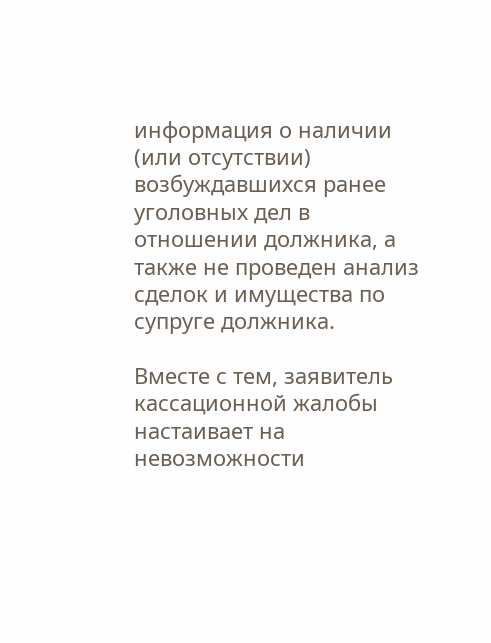информация о наличии (или отсутствии) возбуждавшихся ранее уголовных дел в отношении должника, а также не проведен анализ сделок и имущества по супруге должника.

Вместе с тем, заявитель кассационной жалобы настаивает на невозможности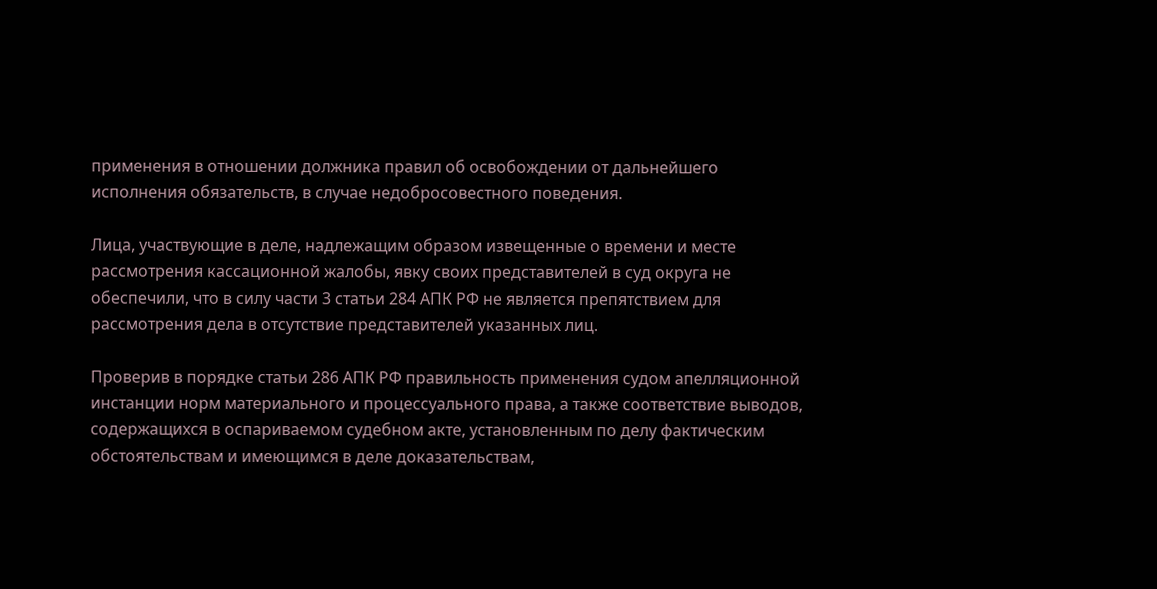применения в отношении должника правил об освобождении от дальнейшего исполнения обязательств, в случае недобросовестного поведения.

Лица, участвующие в деле, надлежащим образом извещенные о времени и месте рассмотрения кассационной жалобы, явку своих представителей в суд округа не обеспечили, что в силу части 3 статьи 284 АПК РФ не является препятствием для рассмотрения дела в отсутствие представителей указанных лиц.

Проверив в порядке статьи 286 АПК РФ правильность применения судом апелляционной инстанции норм материального и процессуального права, а также соответствие выводов, содержащихся в оспариваемом судебном акте, установленным по делу фактическим обстоятельствам и имеющимся в деле доказательствам,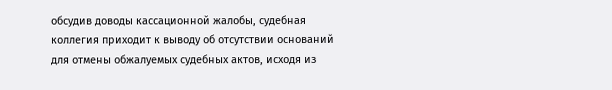обсудив доводы кассационной жалобы, судебная коллегия приходит к выводу об отсутствии оснований для отмены обжалуемых судебных актов, исходя из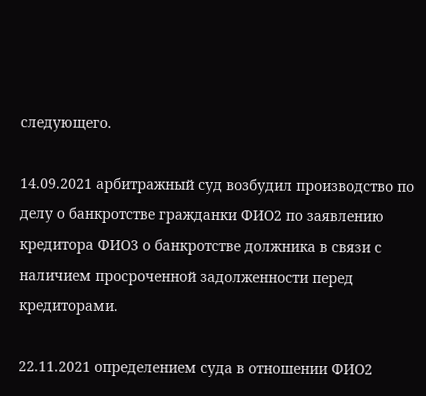следующего.

14.09.2021 арбитражный суд возбудил производство по делу о банкротстве гражданки ФИО2 по заявлению кредитора ФИО3 о банкротстве должника в связи с наличием просроченной задолженности перед кредиторами.

22.11.2021 определением суда в отношении ФИО2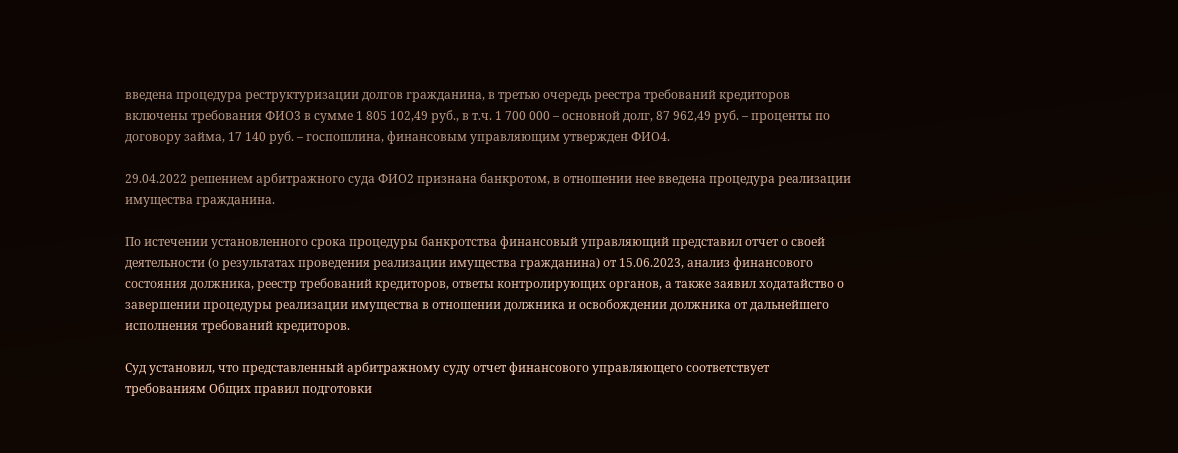введена процедура реструктуризации долгов гражданина, в третью очередь реестра требований кредиторов включены требования ФИО3 в сумме 1 805 102,49 руб., в т.ч. 1 700 000 – основной долг, 87 962,49 руб. – проценты по договору займа, 17 140 руб. – госпошлина, финансовым управляющим утвержден ФИО4.

29.04.2022 решением арбитражного суда ФИО2 признана банкротом, в отношении нее введена процедура реализации имущества гражданина.

По истечении установленного срока процедуры банкротства финансовый управляющий представил отчет о своей деятельности (о результатах проведения реализации имущества гражданина) от 15.06.2023, анализ финансового состояния должника, реестр требований кредиторов, ответы контролирующих органов, а также заявил ходатайство о завершении процедуры реализации имущества в отношении должника и освобождении должника от дальнейшего исполнения требований кредиторов.

Суд установил, что представленный арбитражному суду отчет финансового управляющего соответствует требованиям Общих правил подготовки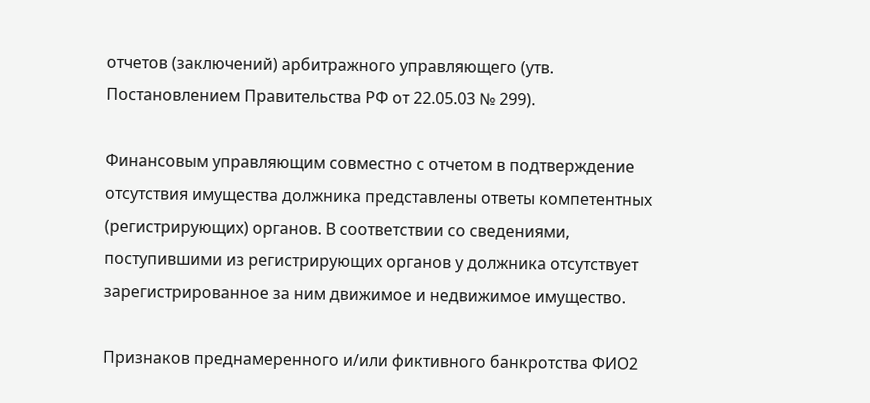отчетов (заключений) арбитражного управляющего (утв. Постановлением Правительства РФ от 22.05.03 № 299).

Финансовым управляющим совместно с отчетом в подтверждение отсутствия имущества должника представлены ответы компетентных (регистрирующих) органов. В соответствии со сведениями, поступившими из регистрирующих органов у должника отсутствует зарегистрированное за ним движимое и недвижимое имущество.

Признаков преднамеренного и/или фиктивного банкротства ФИО2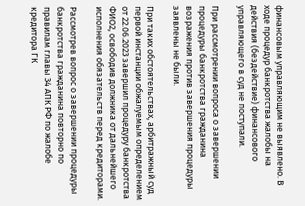финансовым управляющим не выявлено. В ходе процедур банкротства жалобы на действия (бездействие) финансового управляющего в суд не поступали.

При рассмотрении вопроса о завершении процедуры банкротства гражданина возражения против завершения процедуры заявлены не были.

При таких обстоятельствах, арбитражный суд первой инстанции обжалуемым определением от 22.06.2023 завершил процедуру банкротства ФИО2, освободив должника от дальнейшего исполнения обязательств перед кредиторами.

Рассмотрев вопрос о завершении процедуры банкротства гражданина повторно по правилам главы 34 АПК РФ по жалобе кредитора ГК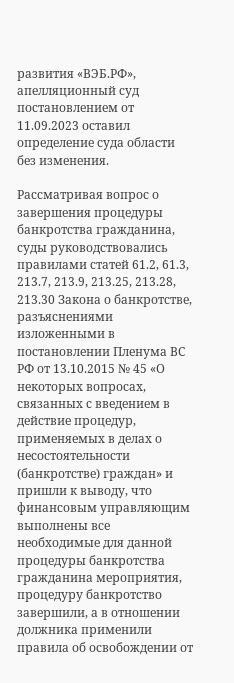развития «ВЭБ.РФ», апелляционный суд постановлением от 11.09.2023 оставил определение суда области без изменения.

Рассматривая вопрос о завершения процедуры банкротства гражданина, суды руководствовались правилами статей 61.2, 61.3, 213.7, 213.9, 213.25, 213.28, 213.30 Закона о банкротстве, разъяснениями изложенными в постановлении Пленума ВС РФ от 13.10.2015 № 45 «О некоторых вопросах, связанных с введением в действие процедур, применяемых в делах о несостоятельности (банкротстве) граждан» и пришли к выводу, что финансовым управляющим выполнены все необходимые для данной процедуры банкротства гражданина мероприятия, процедуру банкротство завершили, а в отношении должника применили правила об освобождении от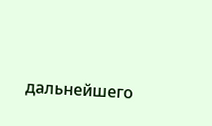дальнейшего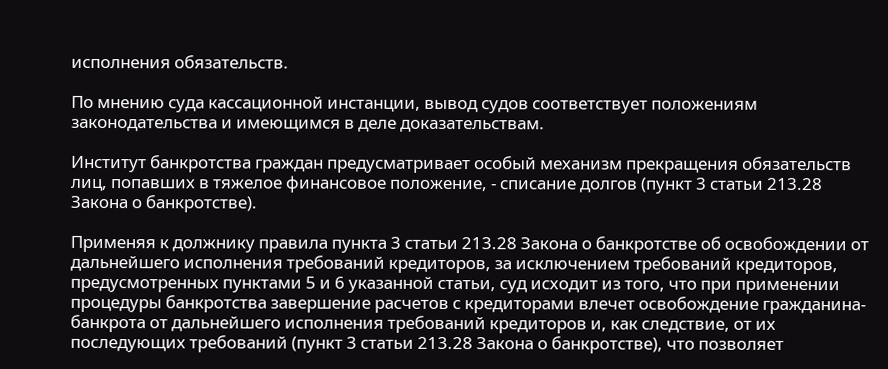исполнения обязательств.

По мнению суда кассационной инстанции, вывод судов соответствует положениям законодательства и имеющимся в деле доказательствам.

Институт банкротства граждан предусматривает особый механизм прекращения обязательств лиц, попавших в тяжелое финансовое положение, - списание долгов (пункт 3 статьи 213.28 Закона о банкротстве).

Применяя к должнику правила пункта 3 статьи 213.28 Закона о банкротстве об освобождении от дальнейшего исполнения требований кредиторов, за исключением требований кредиторов, предусмотренных пунктами 5 и 6 указанной статьи, суд исходит из того, что при применении процедуры банкротства завершение расчетов с кредиторами влечет освобождение гражданина-банкрота от дальнейшего исполнения требований кредиторов и, как следствие, от их последующих требований (пункт 3 статьи 213.28 Закона о банкротстве), что позволяет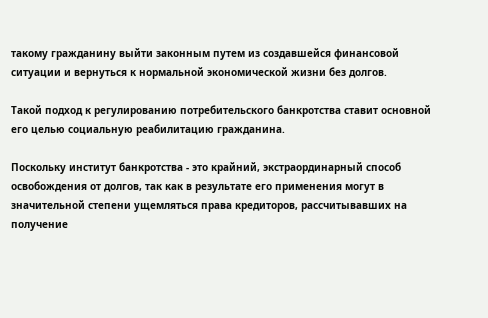такому гражданину выйти законным путем из создавшейся финансовой ситуации и вернуться к нормальной экономической жизни без долгов.

Такой подход к регулированию потребительского банкротства ставит основной его целью социальную реабилитацию гражданина.

Поскольку институт банкротства - это крайний, экстраординарный способ освобождения от долгов, так как в результате его применения могут в значительной степени ущемляться права кредиторов, рассчитывавших на получение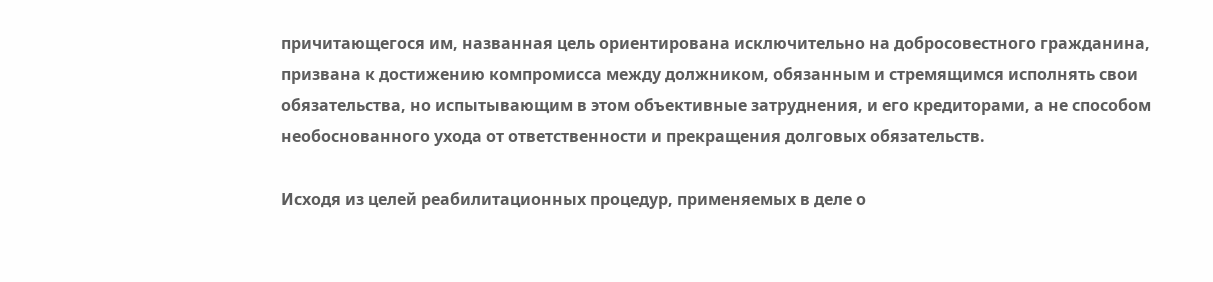причитающегося им, названная цель ориентирована исключительно на добросовестного гражданина, призвана к достижению компромисса между должником, обязанным и стремящимся исполнять свои обязательства, но испытывающим в этом объективные затруднения, и его кредиторами, а не способом необоснованного ухода от ответственности и прекращения долговых обязательств.

Исходя из целей реабилитационных процедур, применяемых в деле о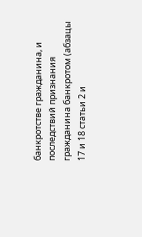банкротстве гражданина, и последствий признания гражданина банкротом (абзацы 17 и 18 статьи 2 и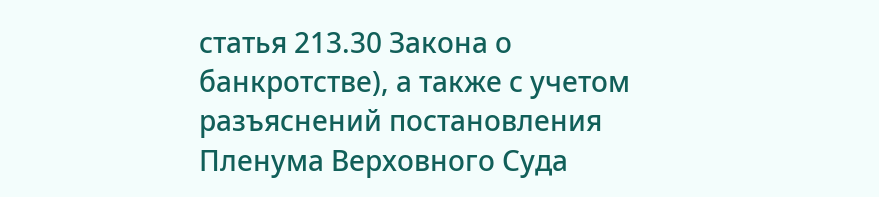статья 213.30 Закона о банкротстве), а также с учетом разъяснений постановления Пленума Верховного Суда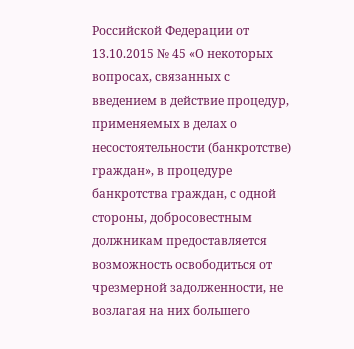Российской Федерации от 13.10.2015 № 45 «О некоторых вопросах, связанных с введением в действие процедур, применяемых в делах о несостоятельности (банкротстве) граждан», в процедуре банкротства граждан, с одной стороны, добросовестным должникам предоставляется возможность освободиться от чрезмерной задолженности, не возлагая на них большего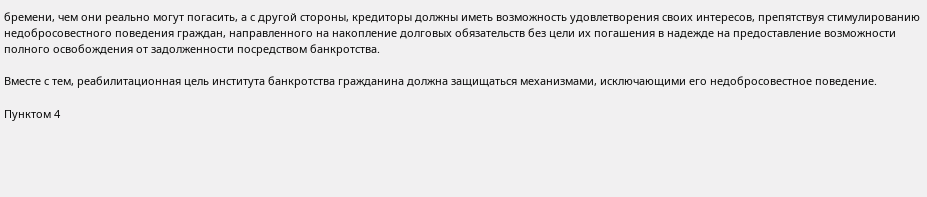бремени, чем они реально могут погасить, а с другой стороны, кредиторы должны иметь возможность удовлетворения своих интересов, препятствуя стимулированию недобросовестного поведения граждан, направленного на накопление долговых обязательств без цели их погашения в надежде на предоставление возможности полного освобождения от задолженности посредством банкротства.

Вместе с тем, реабилитационная цель института банкротства гражданина должна защищаться механизмами, исключающими его недобросовестное поведение.

Пунктом 4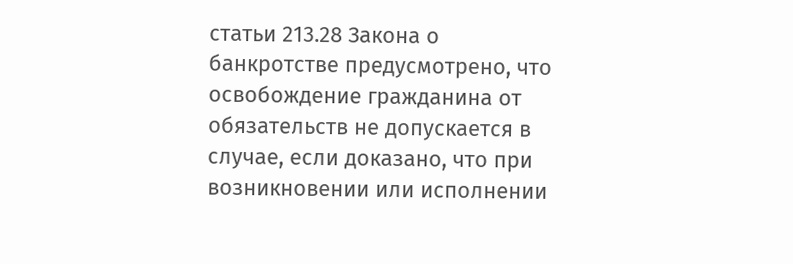статьи 213.28 Закона о банкротстве предусмотрено, что освобождение гражданина от обязательств не допускается в случае, если доказано, что при возникновении или исполнении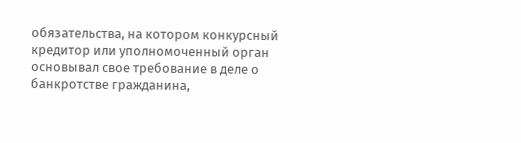обязательства, на котором конкурсный кредитор или уполномоченный орган основывал свое требование в деле о банкротстве гражданина,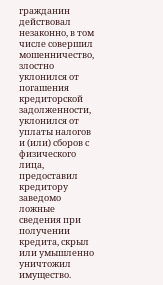гражданин действовал незаконно, в том числе совершил мошенничество, злостно уклонился от погашения кредиторской задолженности, уклонился от уплаты налогов и (или) сборов с физического лица, предоставил кредитору заведомо ложные сведения при получении кредита, скрыл или умышленно уничтожил имущество.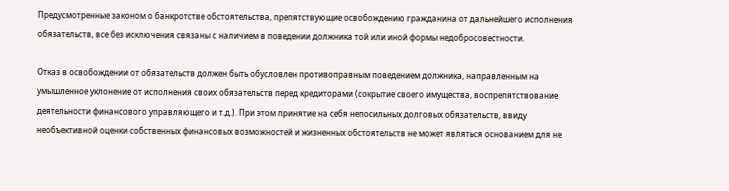Предусмотренные законом о банкротстве обстоятельства, препятствующие освобождению гражданина от дальнейшего исполнения обязательств, все без исключения связаны с наличием в поведении должника той или иной формы недобросовестности.

Отказ в освобождении от обязательств должен быть обусловлен противоправным поведением должника, направленным на умышленное уклонение от исполнения своих обязательств перед кредиторами (сокрытие своего имущества, воспрепятствование деятельности финансового управляющего и т.д.). При этом принятие на себя непосильных долговых обязательств, ввиду необъективной оценки собственных финансовых возможностей и жизненных обстоятельств не может являться основанием для не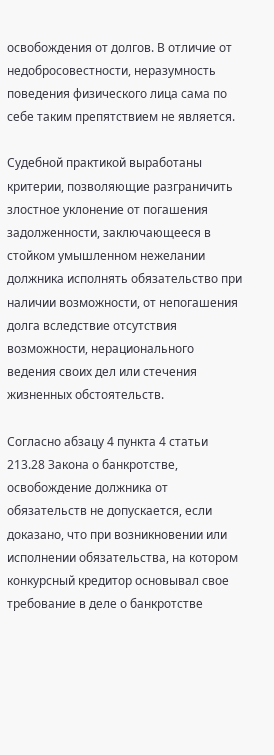освобождения от долгов. В отличие от недобросовестности, неразумность поведения физического лица сама по себе таким препятствием не является.

Судебной практикой выработаны критерии, позволяющие разграничить злостное уклонение от погашения задолженности, заключающееся в стойком умышленном нежелании должника исполнять обязательство при наличии возможности, от непогашения долга вследствие отсутствия возможности, нерационального ведения своих дел или стечения жизненных обстоятельств.

Согласно абзацу 4 пункта 4 статьи 213.28 Закона о банкротстве, освобождение должника от обязательств не допускается, если доказано, что при возникновении или исполнении обязательства, на котором конкурсный кредитор основывал свое требование в деле о банкротстве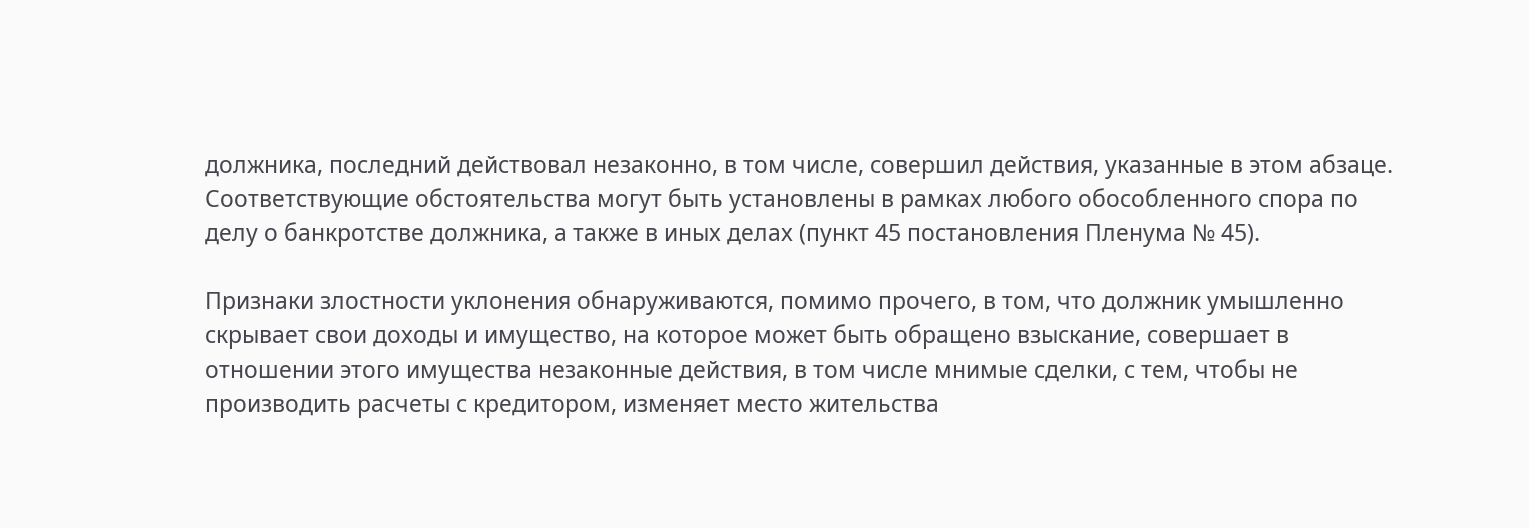должника, последний действовал незаконно, в том числе, совершил действия, указанные в этом абзаце. Соответствующие обстоятельства могут быть установлены в рамках любого обособленного спора по делу о банкротстве должника, а также в иных делах (пункт 45 постановления Пленума № 45).

Признаки злостности уклонения обнаруживаются, помимо прочего, в том, что должник умышленно скрывает свои доходы и имущество, на которое может быть обращено взыскание, совершает в отношении этого имущества незаконные действия, в том числе мнимые сделки, с тем, чтобы не производить расчеты с кредитором, изменяет место жительства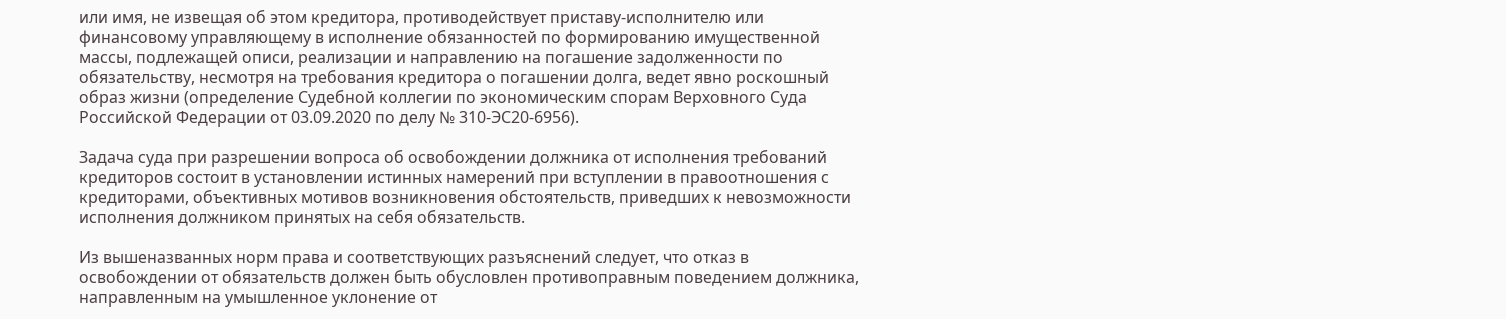или имя, не извещая об этом кредитора, противодействует приставу-исполнителю или финансовому управляющему в исполнение обязанностей по формированию имущественной массы, подлежащей описи, реализации и направлению на погашение задолженности по обязательству, несмотря на требования кредитора о погашении долга, ведет явно роскошный образ жизни (определение Судебной коллегии по экономическим спорам Верховного Суда Российской Федерации от 03.09.2020 по делу № 310-ЭС20-6956).

Задача суда при разрешении вопроса об освобождении должника от исполнения требований кредиторов состоит в установлении истинных намерений при вступлении в правоотношения с кредиторами, объективных мотивов возникновения обстоятельств, приведших к невозможности исполнения должником принятых на себя обязательств.

Из вышеназванных норм права и соответствующих разъяснений следует, что отказ в освобождении от обязательств должен быть обусловлен противоправным поведением должника, направленным на умышленное уклонение от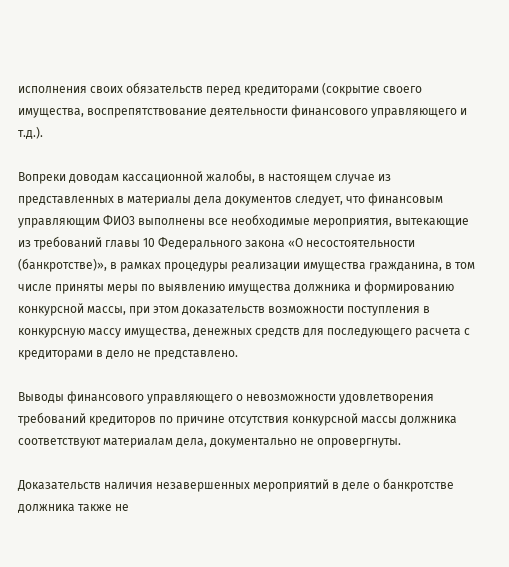исполнения своих обязательств перед кредиторами (сокрытие своего имущества, воспрепятствование деятельности финансового управляющего и т.д.).

Вопреки доводам кассационной жалобы, в настоящем случае из представленных в материалы дела документов следует, что финансовым управляющим ФИО3 выполнены все необходимые мероприятия, вытекающие из требований главы 10 Федерального закона «О несостоятельности (банкротстве)», в рамках процедуры реализации имущества гражданина, в том числе приняты меры по выявлению имущества должника и формированию конкурсной массы, при этом доказательств возможности поступления в конкурсную массу имущества, денежных средств для последующего расчета с кредиторами в дело не представлено.

Выводы финансового управляющего о невозможности удовлетворения требований кредиторов по причине отсутствия конкурсной массы должника соответствуют материалам дела, документально не опровергнуты.

Доказательств наличия незавершенных мероприятий в деле о банкротстве должника также не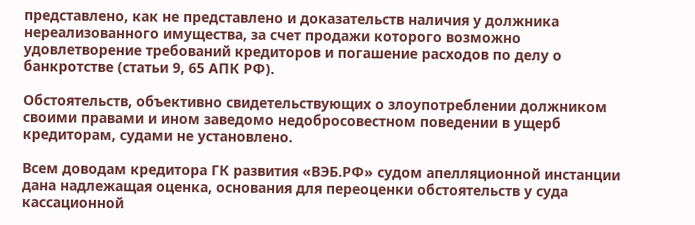представлено, как не представлено и доказательств наличия у должника нереализованного имущества, за счет продажи которого возможно удовлетворение требований кредиторов и погашение расходов по делу о банкротстве (статьи 9, 65 АПК РФ).

Обстоятельств, объективно свидетельствующих о злоупотреблении должником своими правами и ином заведомо недобросовестном поведении в ущерб кредиторам, судами не установлено.

Всем доводам кредитора ГК развития «ВЭБ.РФ» судом апелляционной инстанции дана надлежащая оценка, основания для переоценки обстоятельств у суда кассационной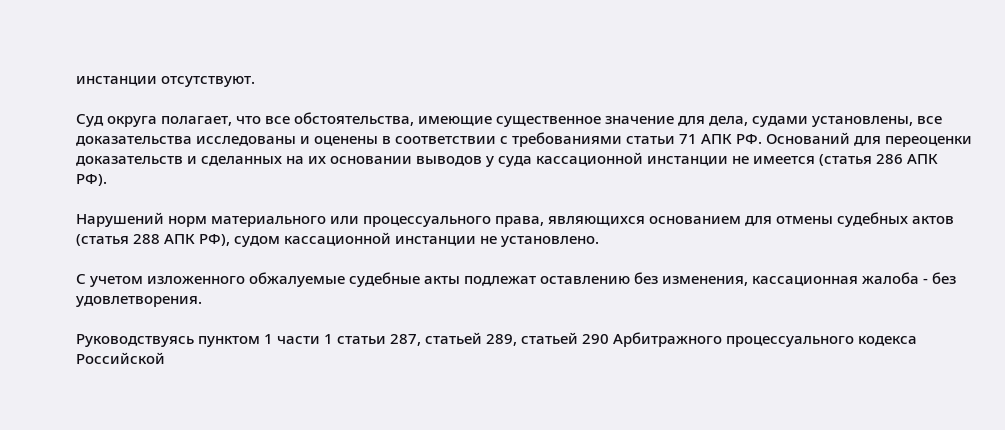инстанции отсутствуют.

Суд округа полагает, что все обстоятельства, имеющие существенное значение для дела, судами установлены, все доказательства исследованы и оценены в соответствии с требованиями статьи 71 АПК РФ. Оснований для переоценки доказательств и сделанных на их основании выводов у суда кассационной инстанции не имеется (статья 286 АПК РФ).

Нарушений норм материального или процессуального права, являющихся основанием для отмены судебных актов (статья 288 АПК РФ), судом кассационной инстанции не установлено.

С учетом изложенного обжалуемые судебные акты подлежат оставлению без изменения, кассационная жалоба - без удовлетворения.

Руководствуясь пунктом 1 части 1 статьи 287, статьей 289, статьей 290 Арбитражного процессуального кодекса Российской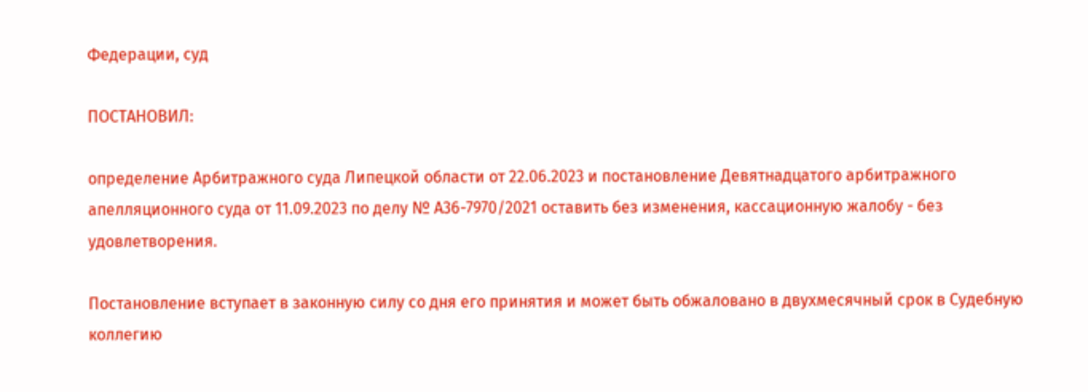Федерации, суд

ПОСТАНОВИЛ:

определение Арбитражного суда Липецкой области от 22.06.2023 и постановление Девятнадцатого арбитражного апелляционного суда от 11.09.2023 по делу № А36-7970/2021 оставить без изменения, кассационную жалобу - без удовлетворения.

Постановление вступает в законную силу со дня его принятия и может быть обжаловано в двухмесячный срок в Судебную коллегию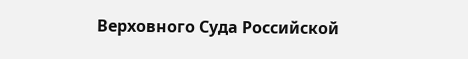Верховного Суда Российской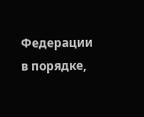Федерации в порядке,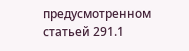предусмотренном статьей 291.1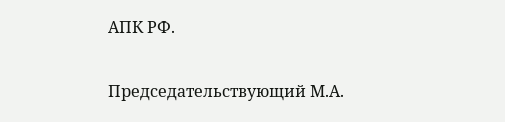АПК РФ.

Председательствующий М.А.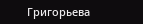Григорьева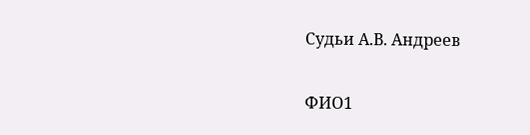Судьи А.В. Андреев

ФИО1